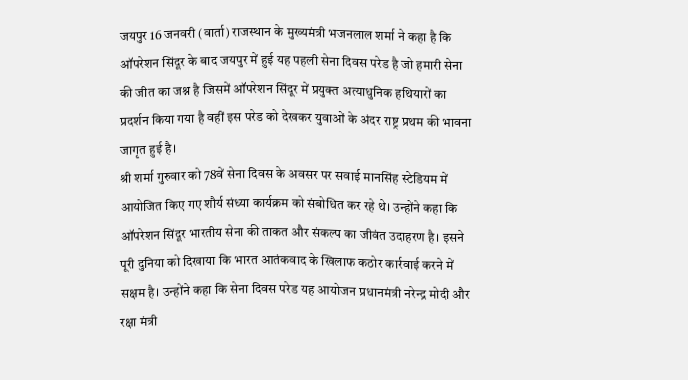जयपुर 16 जनवरी (वार्ता) राजस्थान के मुख्यमंत्री भजनलाल शर्मा ने कहा है कि ऑपरेशन सिंदूर के बाद जयपुर में हुई यह पहली सेना दिवस परेड है जो हमारी सेना की जीत का जश्न है जिसमें ऑपरेशन सिंदूर में प्रयुक्त अत्याधुनिक हथियारों का प्रदर्शन किया गया है वहीं इस परेड को देखकर युवाओं के अंदर राष्ट्र प्रथम की भावना जागृत हुई है।
श्री शर्मा गुरुवार को 78वें सेना दिवस के अवसर पर सवाई मानसिंह स्टेडियम में आयोजित किए गए शौर्य संध्या कार्यक्रम को संबोधित कर रहे थे। उन्होंने कहा कि ऑपरेशन सिंदूर भारतीय सेना की ताकत और संकल्प का जीवंत उदाहरण है। इसने पूरी दुनिया को दिखाया कि भारत आतंकवाद के खिलाफ कठोर कार्रवाई करने में सक्षम है। उन्होंने कहा कि सेना दिवस परेड यह आयोजन प्रधानमंत्री नरेन्द्र मोदी और रक्षा मंत्री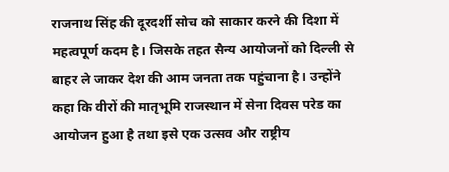राजनाथ सिंह की दूरदर्शी सोच को साकार करने की दिशा में महत्वपूर्ण कदम है। जिसके तहत सैन्य आयोजनों को दिल्ली से बाहर ले जाकर देश की आम जनता तक पहुंचाना है। उन्होंने कहा कि वीरों की मातृभूमि राजस्थान में सेना दिवस परेड का आयोजन हुआ है तथा इसे एक उत्सव और राष्ट्रीय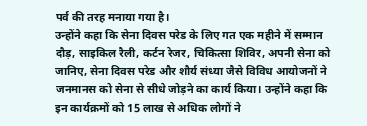पर्व की तरह मनाया गया है।
उन्होंने कहा कि सेना दिवस परेड के लिए गत एक महीने में सम्मान दौड़, साइकिल रैली, कर्टन रेजर, चिकित्सा शिविर, अपनी सेना को जानिए, सेना दिवस परेड और शौर्य संध्या जैसे विविध आयोजनों ने जनमानस को सेना से सीधे जोड़ने का कार्य किया। उन्होंने कहा कि इन कार्यक्रमों को 15 लाख से अधिक लोगों ने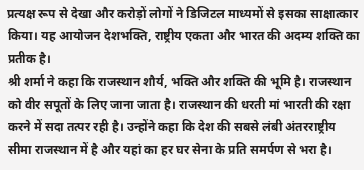प्रत्यक्ष रूप से देखा और करोड़ों लोगों ने डिजिटल माध्यमों से इसका साक्षात्कार किया। यह आयोजन देशभक्ति, राष्ट्रीय एकता और भारत की अदम्य शक्ति का प्रतीक है।
श्री शर्मा ने कहा कि राजस्थान शौर्य, भक्ति और शक्ति की भूमि है। राजस्थान को वीर सपूतों के लिए जाना जाता है। राजस्थान की धरती मां भारती की रक्षा करने में सदा तत्पर रही है। उन्होंने कहा कि देश की सबसे लंबी अंतरराष्ट्रीय सीमा राजस्थान में है और यहां का हर घर सेना के प्रति समर्पण से भरा है।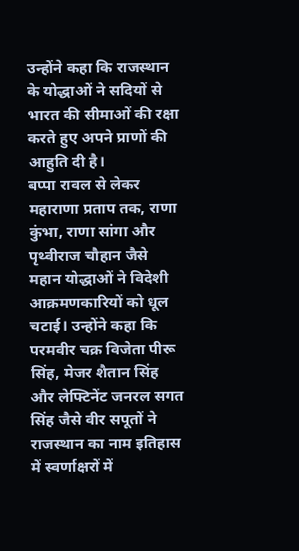उन्होंने कहा कि राजस्थान के योद्धाओं ने सदियों से भारत की सीमाओं की रक्षा करते हुए अपने प्राणों की आहुति दी है।
बप्पा रावल से लेकर महाराणा प्रताप तक, राणा कुंभा, राणा सांगा और पृथ्वीराज चौहान जैसे महान योद्धाओं ने विदेशी आक्रमणकारियों को धूल चटाई। उन्होंने कहा कि परमवीर चक्र विजेता पीरू सिंह, मेजर शैतान सिंह और लेफ्टिनेंट जनरल सगत सिंह जैसे वीर सपूतों ने राजस्थान का नाम इतिहास में स्वर्णाक्षरों में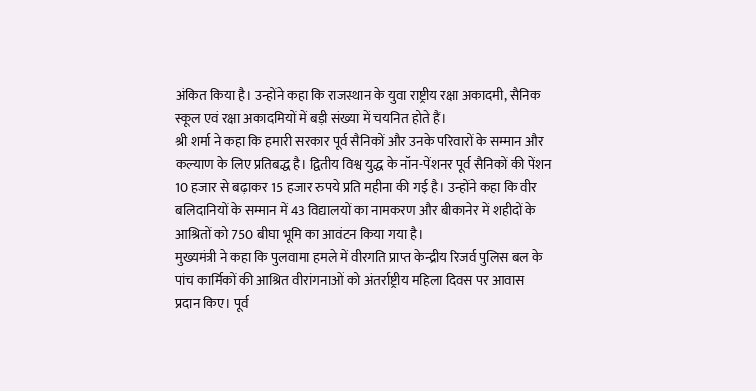अंकित किया है। उन्होंने कहा कि राजस्थान के युवा राष्ट्रीय रक्षा अकादमी, सैनिक स्कूल एवं रक्षा अकादमियों में बड़ी संख्या में चयनित होते हैं।
श्री शर्मा ने कहा कि हमारी सरकार पूर्व सैनिकों और उनके परिवारों के सम्मान और कल्याण के लिए प्रतिबद्ध है। द्वितीय विश्व युद्ध के नॉन-पेंशनर पूर्व सैनिकों की पेंशन 10 हजार से बढ़ाकर 15 हजार रुपये प्रति महीना की गई है। उन्होंने कहा कि वीर बलिदानियों के सम्मान में 43 विद्यालयों का नामकरण और बीकानेर में शहीदों के आश्रितों को 750 बीघा भूमि का आवंटन किया गया है।
मुख्यमंत्री ने कहा कि पुलवामा हमले में वीरगति प्राप्त केन्द्रीय रिजर्व पुलिस बल के पांच कार्मिकों की आश्रित वीरांगनाओं को अंतर्राष्ट्रीय महिला दिवस पर आवास प्रदान किए। पूर्व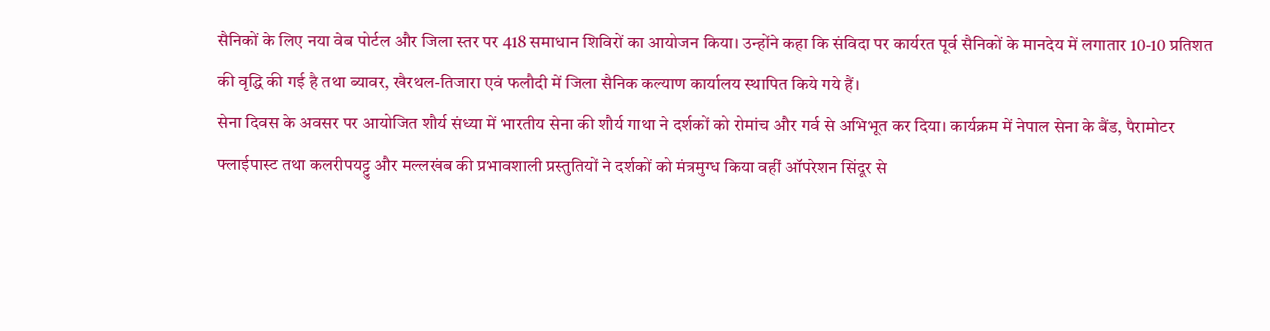सैनिकों के लिए नया वेब पोर्टल और जिला स्तर पर 418 समाधान शिविरों का आयोजन किया। उन्होंने कहा कि संविदा पर कार्यरत पूर्व सैनिकों के मानदेय में लगातार 10-10 प्रतिशत की वृद्धि की गई है तथा ब्यावर, खैरथल-तिजारा एवं फलौदी में जिला सैनिक कल्याण कार्यालय स्थापित किये गये हैं।
सेना दिवस के अवसर पर आयोजित शौर्य संध्या में भारतीय सेना की शौर्य गाथा ने दर्शकों को रोमांच और गर्व से अभिभूत कर दिया। कार्यक्रम में नेपाल सेना के बैंड, पैरामोटर फ्लाईपास्ट तथा कलरीपयट्टु और मल्लखंब की प्रभावशाली प्रस्तुतियों ने दर्शकों को मंत्रमुग्ध किया वहीं ऑपरेशन सिंदूर से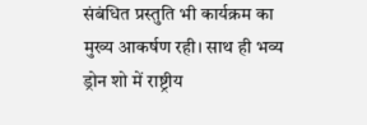संबंधित प्रस्तुति भी कार्यक्रम का मुख्य आकर्षण रही। साथ ही भव्य ड्रोन शो में राष्ट्रीय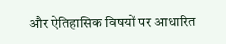और ऐतिहासिक विषयों पर आधारित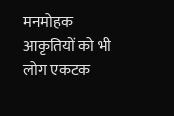मनमोहक आकृतियों को भी लोग एकटक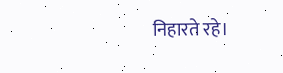निहारते रहे।